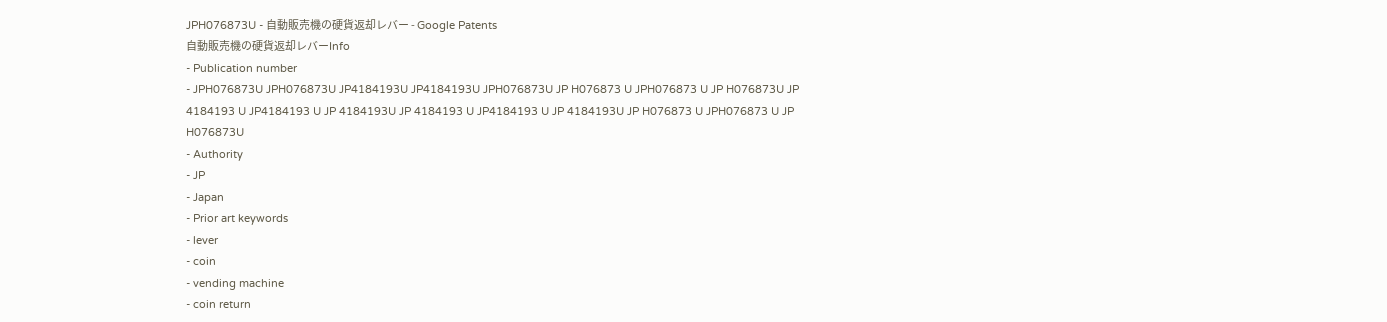JPH076873U - 自動販売機の硬貨返却レバー - Google Patents
自動販売機の硬貨返却レバーInfo
- Publication number
- JPH076873U JPH076873U JP4184193U JP4184193U JPH076873U JP H076873 U JPH076873 U JP H076873U JP 4184193 U JP4184193 U JP 4184193U JP 4184193 U JP4184193 U JP 4184193U JP H076873 U JPH076873 U JP H076873U
- Authority
- JP
- Japan
- Prior art keywords
- lever
- coin
- vending machine
- coin return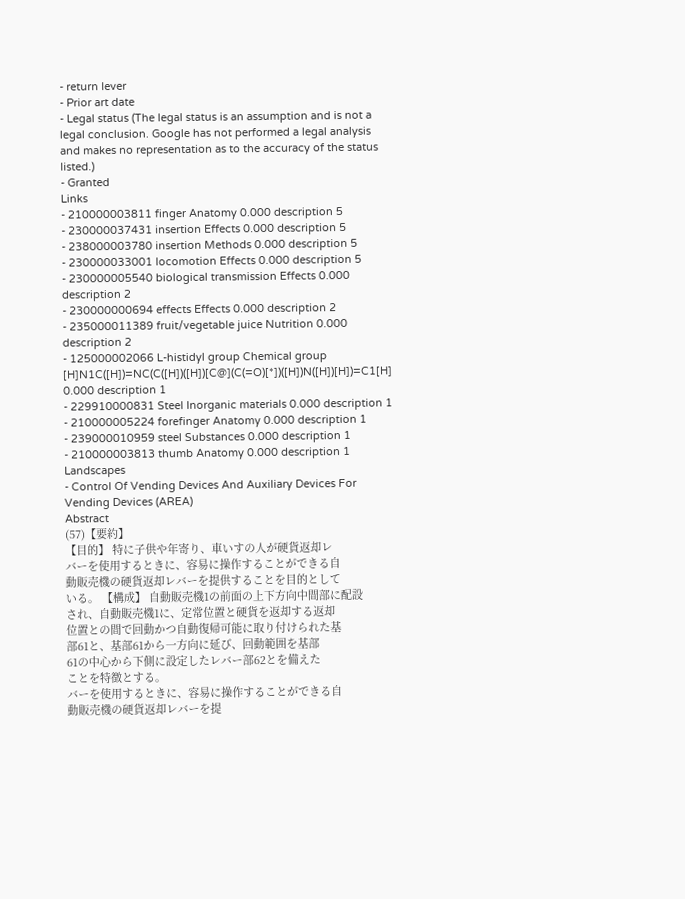- return lever
- Prior art date
- Legal status (The legal status is an assumption and is not a legal conclusion. Google has not performed a legal analysis and makes no representation as to the accuracy of the status listed.)
- Granted
Links
- 210000003811 finger Anatomy 0.000 description 5
- 230000037431 insertion Effects 0.000 description 5
- 238000003780 insertion Methods 0.000 description 5
- 230000033001 locomotion Effects 0.000 description 5
- 230000005540 biological transmission Effects 0.000 description 2
- 230000000694 effects Effects 0.000 description 2
- 235000011389 fruit/vegetable juice Nutrition 0.000 description 2
- 125000002066 L-histidyl group Chemical group [H]N1C([H])=NC(C([H])([H])[C@](C(=O)[*])([H])N([H])[H])=C1[H] 0.000 description 1
- 229910000831 Steel Inorganic materials 0.000 description 1
- 210000005224 forefinger Anatomy 0.000 description 1
- 239000010959 steel Substances 0.000 description 1
- 210000003813 thumb Anatomy 0.000 description 1
Landscapes
- Control Of Vending Devices And Auxiliary Devices For Vending Devices (AREA)
Abstract
(57)【要約】
【目的】 特に子供や年寄り、車いすの人が硬貨返却レ
バーを使用するときに、容易に操作することができる自
動販売機の硬貨返却レバーを提供することを目的として
いる。 【構成】 自動販売機1の前面の上下方向中間部に配設
され、自動販売機1に、定常位置と硬貨を返却する返却
位置との間で回動かつ自動復帰可能に取り付けられた基
部61と、基部61から一方向に延び、回動範囲を基部
61の中心から下側に設定したレバー部62とを備えた
ことを特徴とする。
バーを使用するときに、容易に操作することができる自
動販売機の硬貨返却レバーを提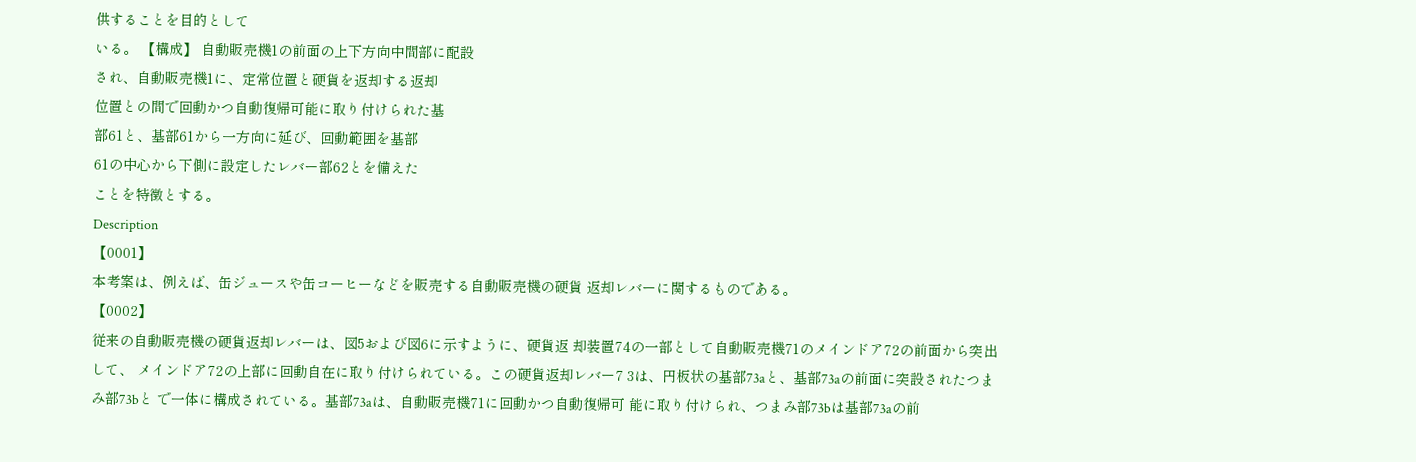供することを目的として
いる。 【構成】 自動販売機1の前面の上下方向中間部に配設
され、自動販売機1に、定常位置と硬貨を返却する返却
位置との間で回動かつ自動復帰可能に取り付けられた基
部61と、基部61から一方向に延び、回動範囲を基部
61の中心から下側に設定したレバー部62とを備えた
ことを特徴とする。
Description
【0001】
本考案は、例えば、缶ジュースや缶コーヒーなどを販売する自動販売機の硬貨 返却レバーに関するものである。
【0002】
従来の自動販売機の硬貨返却レバーは、図5および図6に示すように、硬貨返 却装置74の一部として自動販売機71のメインドア72の前面から突出して、 メインドア72の上部に回動自在に取り付けられている。この硬貨返却レバー7 3は、円板状の基部73aと、基部73aの前面に突設されたつまみ部73bと で一体に構成されている。基部73aは、自動販売機71に回動かつ自動復帰可 能に取り付けられ、つまみ部73bは基部73aの前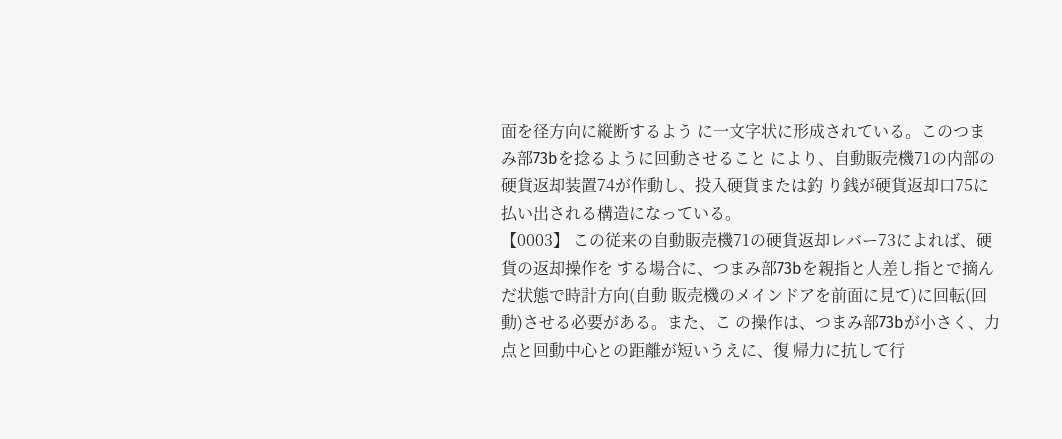面を径方向に縦断するよう に一文字状に形成されている。このつまみ部73bを捻るように回動させること により、自動販売機71の内部の硬貨返却装置74が作動し、投入硬貨または釣 り銭が硬貨返却口75に払い出される構造になっている。
【0003】 この従来の自動販売機71の硬貨返却レバー73によれば、硬貨の返却操作を する場合に、つまみ部73bを親指と人差し指とで摘んだ状態で時計方向(自動 販売機のメインドアを前面に見て)に回転(回動)させる必要がある。また、こ の操作は、つまみ部73bが小さく、力点と回動中心との距離が短いうえに、復 帰力に抗して行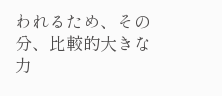われるため、その分、比較的大きな力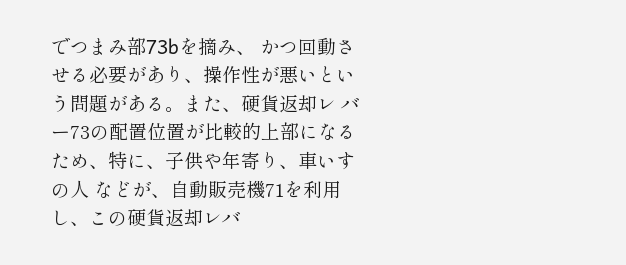でつまみ部73bを摘み、 かつ回動させる必要があり、操作性が悪いという問題がある。また、硬貨返却レ バー73の配置位置が比較的上部になるため、特に、子供や年寄り、車いすの人 などが、自動販売機71を利用し、この硬貨返却レバ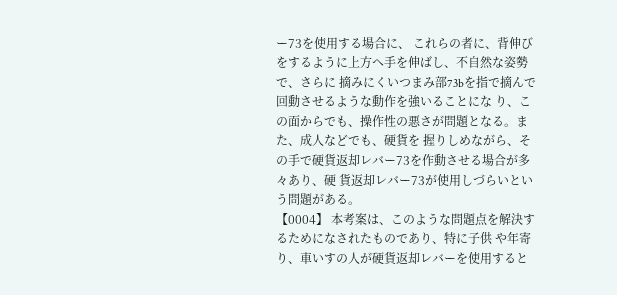ー73を使用する場合に、 これらの者に、背伸びをするように上方へ手を伸ばし、不自然な姿勢で、さらに 摘みにくいつまみ部73bを指で摘んで回動させるような動作を強いることにな り、この面からでも、操作性の悪さが問題となる。また、成人などでも、硬貨を 握りしめながら、その手で硬貨返却レバー73を作動させる場合が多々あり、硬 貨返却レバー73が使用しづらいという問題がある。
【0004】 本考案は、このような問題点を解決するためになされたものであり、特に子供 や年寄り、車いすの人が硬貨返却レバーを使用すると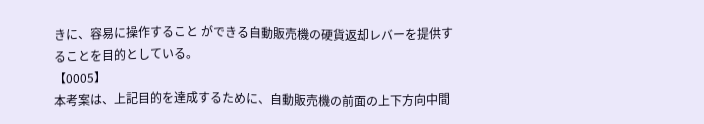きに、容易に操作すること ができる自動販売機の硬貨返却レバーを提供することを目的としている。
【0005】
本考案は、上記目的を達成するために、自動販売機の前面の上下方向中間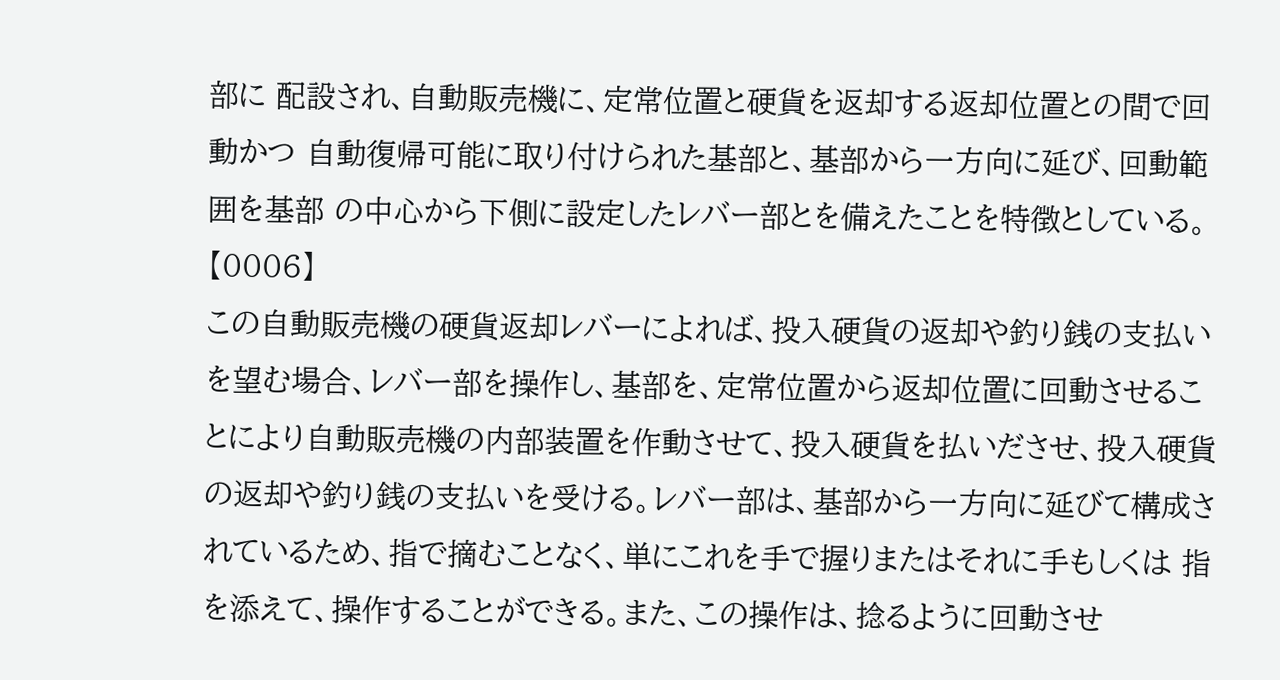部に 配設され、自動販売機に、定常位置と硬貨を返却する返却位置との間で回動かつ 自動復帰可能に取り付けられた基部と、基部から一方向に延び、回動範囲を基部 の中心から下側に設定したレバー部とを備えたことを特徴としている。
【0006】
この自動販売機の硬貨返却レバーによれば、投入硬貨の返却や釣り銭の支払い を望む場合、レバー部を操作し、基部を、定常位置から返却位置に回動させるこ とにより自動販売機の内部装置を作動させて、投入硬貨を払いださせ、投入硬貨 の返却や釣り銭の支払いを受ける。レバー部は、基部から一方向に延びて構成さ れているため、指で摘むことなく、単にこれを手で握りまたはそれに手もしくは 指を添えて、操作することができる。また、この操作は、捻るように回動させ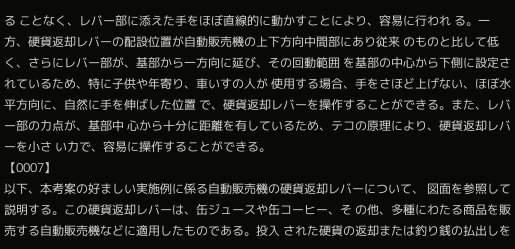る ことなく、レバー部に添えた手をほぼ直線的に動かすことにより、容易に行われ る。一方、硬貨返却レバーの配設位置が自動販売機の上下方向中間部にあり従来 のものと比して低く、さらにレバー部が、基部から一方向に延び、その回動範囲 を基部の中心から下側に設定されているため、特に子供や年寄り、車いすの人が 使用する場合、手をさほど上げない、ほぼ水平方向に、自然に手を伸ばした位置 で、硬貨返却レバーを操作することができる。また、レバー部の力点が、基部中 心から十分に距離を有しているため、テコの原理により、硬貨返却レバーを小さ い力で、容易に操作することができる。
【0007】
以下、本考案の好ましい実施例に係る自動販売機の硬貨返却レバーについて、 図面を参照して説明する。この硬貨返却レバーは、缶ジュースや缶コーヒー、そ の他、多種にわたる商品を販売する自動販売機などに適用したものである。投入 された硬貨の返却または釣り銭の払出しを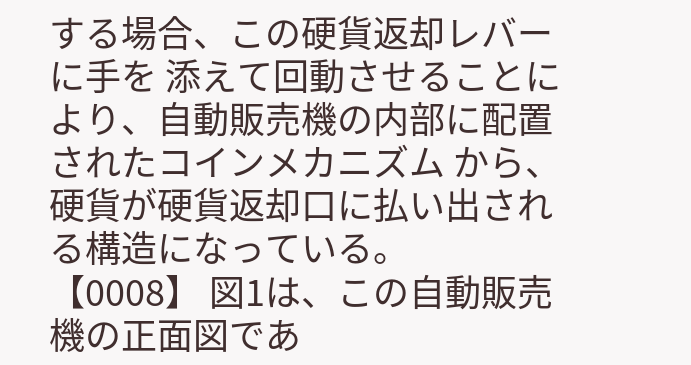する場合、この硬貨返却レバーに手を 添えて回動させることにより、自動販売機の内部に配置されたコインメカニズム から、硬貨が硬貨返却口に払い出される構造になっている。
【0008】 図1は、この自動販売機の正面図であ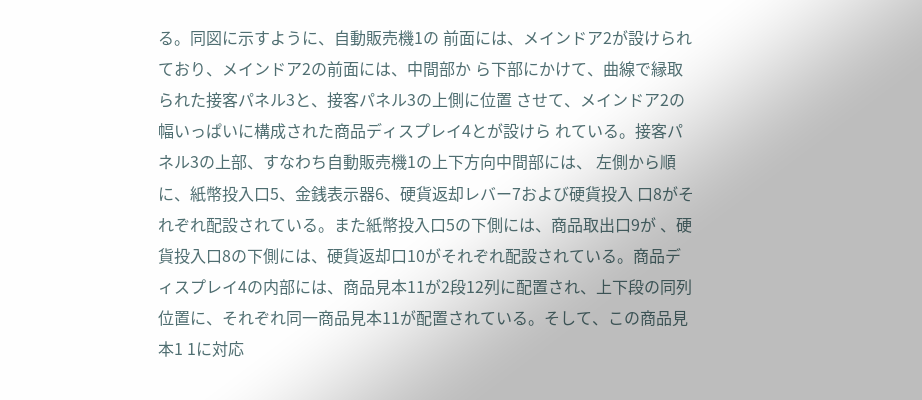る。同図に示すように、自動販売機1の 前面には、メインドア2が設けられており、メインドア2の前面には、中間部か ら下部にかけて、曲線で縁取られた接客パネル3と、接客パネル3の上側に位置 させて、メインドア2の幅いっぱいに構成された商品ディスプレイ4とが設けら れている。接客パネル3の上部、すなわち自動販売機1の上下方向中間部には、 左側から順に、紙幣投入口5、金銭表示器6、硬貨返却レバー7および硬貨投入 口8がそれぞれ配設されている。また紙幣投入口5の下側には、商品取出口9が 、硬貨投入口8の下側には、硬貨返却口10がそれぞれ配設されている。商品デ ィスプレイ4の内部には、商品見本11が2段12列に配置され、上下段の同列 位置に、それぞれ同一商品見本11が配置されている。そして、この商品見本1 1に対応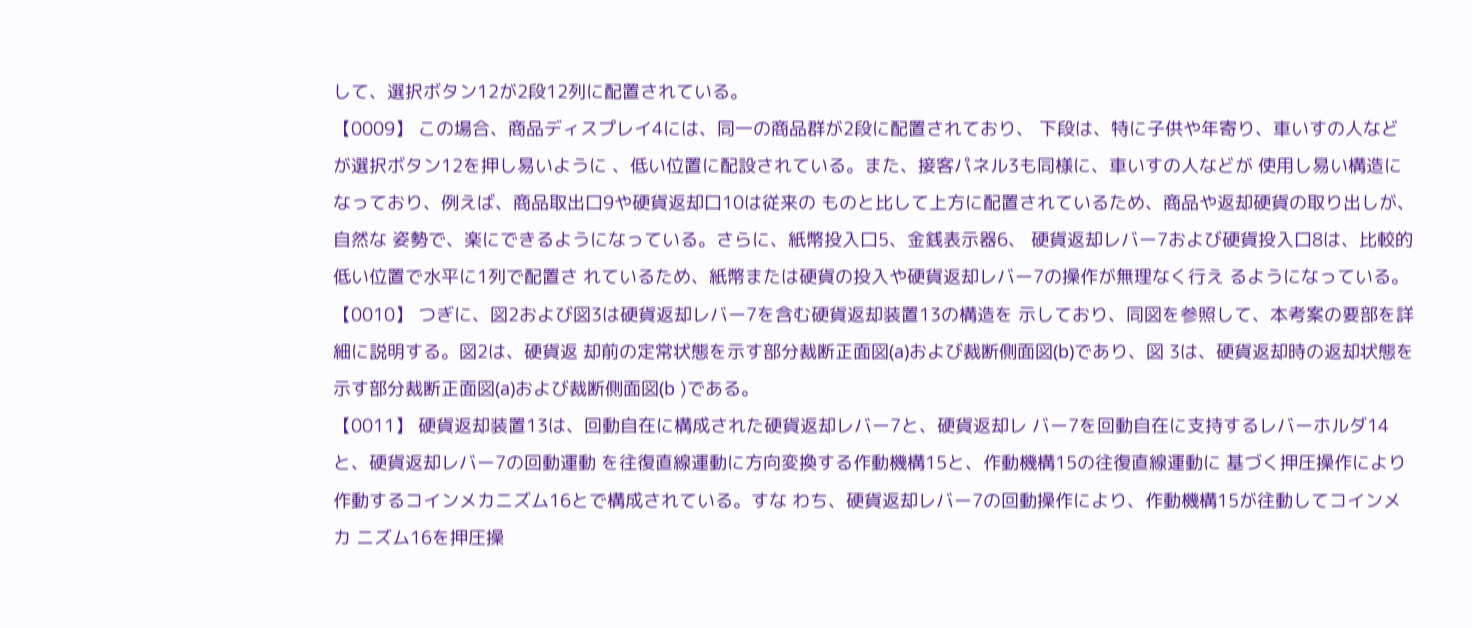して、選択ボタン12が2段12列に配置されている。
【0009】 この場合、商品ディスプレイ4には、同一の商品群が2段に配置されており、 下段は、特に子供や年寄り、車いすの人などが選択ボタン12を押し易いように 、低い位置に配設されている。また、接客パネル3も同様に、車いすの人などが 使用し易い構造になっており、例えば、商品取出口9や硬貨返却口10は従来の ものと比して上方に配置されているため、商品や返却硬貨の取り出しが、自然な 姿勢で、楽にできるようになっている。さらに、紙幣投入口5、金銭表示器6、 硬貨返却レバー7および硬貨投入口8は、比較的低い位置で水平に1列で配置さ れているため、紙幣または硬貨の投入や硬貨返却レバー7の操作が無理なく行え るようになっている。
【0010】 つぎに、図2および図3は硬貨返却レバー7を含む硬貨返却装置13の構造を 示しており、同図を参照して、本考案の要部を詳細に説明する。図2は、硬貨返 却前の定常状態を示す部分裁断正面図(a)および裁断側面図(b)であり、図 3は、硬貨返却時の返却状態を示す部分裁断正面図(a)および裁断側面図(b )である。
【0011】 硬貨返却装置13は、回動自在に構成された硬貨返却レバー7と、硬貨返却レ バー7を回動自在に支持するレバーホルダ14と、硬貨返却レバー7の回動運動 を往復直線運動に方向変換する作動機構15と、作動機構15の往復直線運動に 基づく押圧操作により作動するコインメカニズム16とで構成されている。すな わち、硬貨返却レバー7の回動操作により、作動機構15が往動してコインメカ ニズム16を押圧操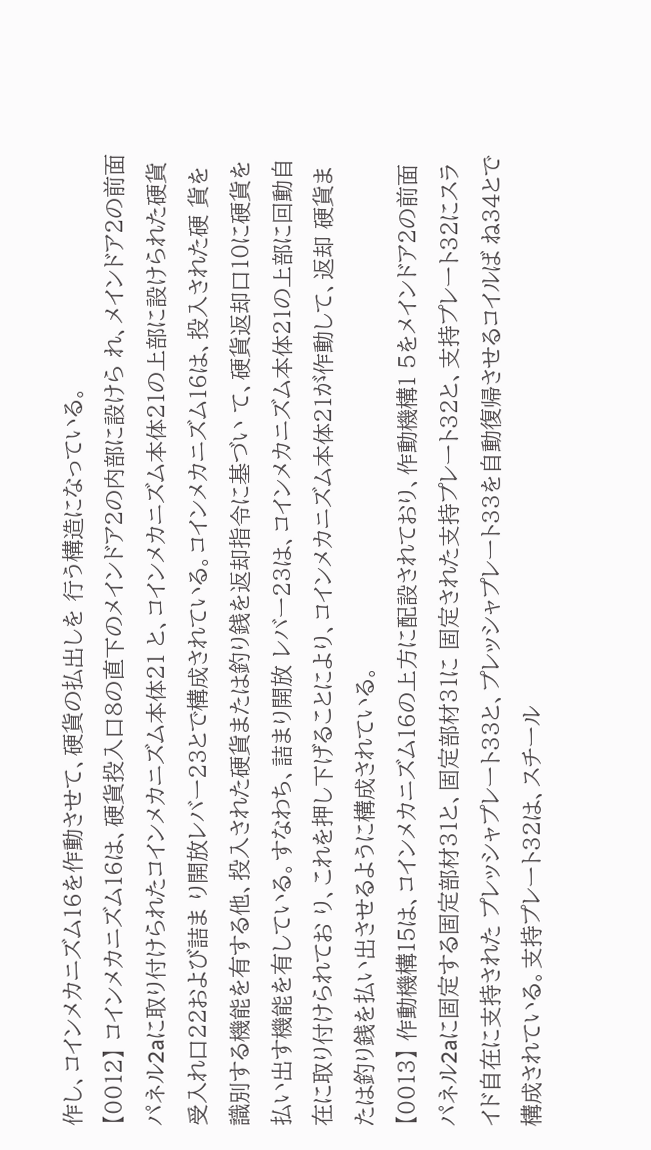作し、コインメカニズム16を作動させて、硬貨の払出しを 行う構造になっている。
【0012】 コインメカニズム16は、硬貨投入口8の直下のメインドア2の内部に設けら れ、メインドア2の前面パネル2aに取り付けられたコインメカニズム本体21 と、コインメカニズム本体21の上部に設けられた硬貨受入れ口22および詰ま り開放レバー23とで構成されている。コインメカニズム16は、投入された硬 貨を識別する機能を有する他、投入された硬貨または釣り銭を返却指令に基づい て、硬貨返却口10に硬貨を払い出す機能を有している。すなわち、詰まり開放 レバー23は、コインメカニズム本体21の上部に回動自在に取り付けられてお り、これを押し下げることにより、コインメカニズム本体21が作動して、返却 硬貨または釣り銭を払い出させるように構成されている。
【0013】 作動機構15は、コインメカニズム16の上方に配設されており、作動機構1 5をメインドア2の前面パネル2aに固定する固定部材31と、固定部材31に 固定された支持プレート32と、支持プレート32にスライド自在に支持された プレッシャプレート33と、プレッシャプレート33を自動復帰させるコイルば ね34とで構成されている。支持プレート32は、スチール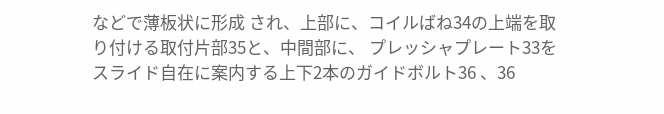などで薄板状に形成 され、上部に、コイルばね34の上端を取り付ける取付片部35と、中間部に、 プレッシャプレート33をスライド自在に案内する上下2本のガイドボルト36 、36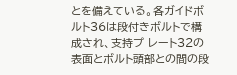とを備えている。各ガイドボルト36は段付きボルトで構成され、支持プ レート32の表面とボルト頭部との間の段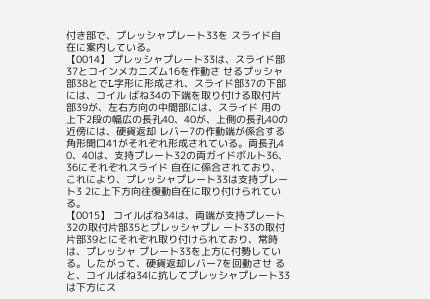付き部で、プレッシャプレート33を スライド自在に案内している。
【0014】 プレッシャプレート33は、スライド部37とコインメカニズム16を作動さ せるプッシャ部38とでL字形に形成され、スライド部37の下部には、コイル ばね34の下端を取り付ける取付片部39が、左右方向の中間部には、スライド 用の上下2段の幅広の長孔40、40が、上側の長孔40の近傍には、硬貨返却 レバー7の作動端が係合する角形開口41がそれぞれ形成されている。両長孔4 0、40は、支持プレート32の両ガイドボルト36、36にそれぞれスライド 自在に係合されており、これにより、プレッシャプレート33は支持プレート3 2に上下方向往復動自在に取り付けられている。
【0015】 コイルばね34は、両端が支持プレート32の取付片部35とプレッシャプレ ート33の取付片部39とにそれぞれ取り付けられており、常時は、プレッシャ プレート33を上方に付勢している。したがって、硬貨返却レバー7を回動させ ると、コイルばね34に抗してプレッシャプレート33は下方にス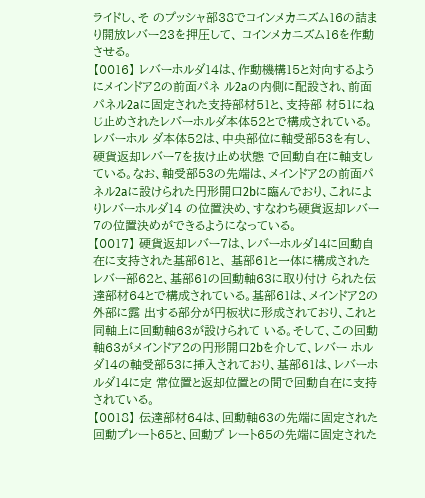ライドし、そ のプッシャ部38でコインメカニズム16の詰まり開放レバー23を押圧して、 コインメカニズム16を作動させる。
【0016】 レバーホルダ14は、作動機構15と対向するようにメインドア2の前面パネ ル2aの内側に配設され、前面パネル2aに固定された支持部材51と、支持部 材51にねじ止めされたレバーホルダ本体52とで構成されている。レバーホル ダ本体52は、中央部位に軸受部53を有し、硬貨返却レバー7を抜け止め状態 で回動自在に軸支している。なお、軸受部53の先端は、メインドア2の前面パ ネル2aに設けられた円形開口2bに臨んでおり、これによりレバーホルダ14 の位置決め、すなわち硬貨返却レバー7の位置決めができるようになっている。
【0017】 硬貨返却レバー7は、レバーホルダ14に回動自在に支持された基部61と、 基部61と一体に構成されたレバー部62と、基部61の回動軸63に取り付け られた伝達部材64とで構成されている。基部61は、メインドア2の外部に露 出する部分が円板状に形成されており、これと同軸上に回動軸63が設けられて いる。そして、この回動軸63がメインドア2の円形開口2bを介して、レバー ホルダ14の軸受部53に挿入されており、基部61は、レバーホルダ14に定 常位置と返却位置との間で回動自在に支持されている。
【0018】 伝達部材64は、回動軸63の先端に固定された回動プレート65と、回動プ レート65の先端に固定された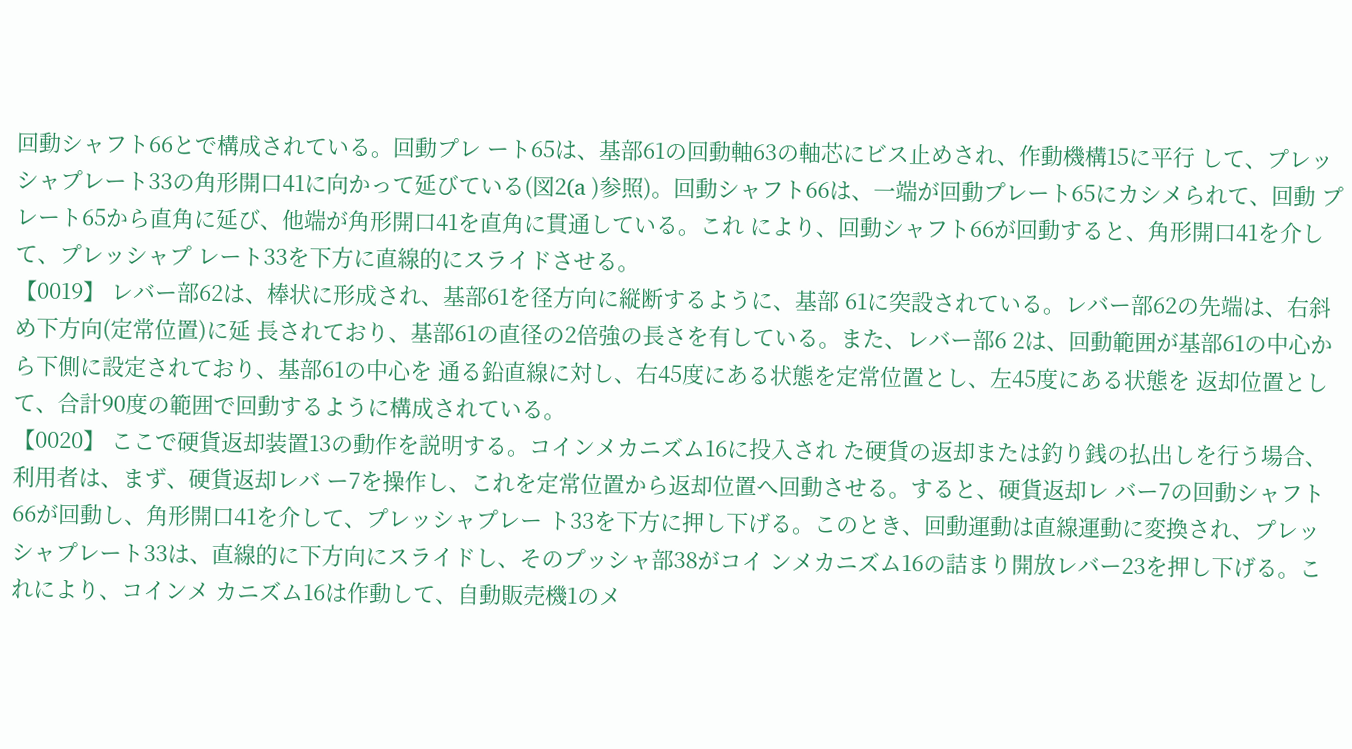回動シャフト66とで構成されている。回動プレ ート65は、基部61の回動軸63の軸芯にビス止めされ、作動機構15に平行 して、プレッシャプレート33の角形開口41に向かって延びている(図2(a )参照)。回動シャフト66は、一端が回動プレート65にカシメられて、回動 プレート65から直角に延び、他端が角形開口41を直角に貫通している。これ により、回動シャフト66が回動すると、角形開口41を介して、プレッシャプ レート33を下方に直線的にスライドさせる。
【0019】 レバー部62は、棒状に形成され、基部61を径方向に縦断するように、基部 61に突設されている。レバー部62の先端は、右斜め下方向(定常位置)に延 長されており、基部61の直径の2倍強の長さを有している。また、レバー部6 2は、回動範囲が基部61の中心から下側に設定されており、基部61の中心を 通る鉛直線に対し、右45度にある状態を定常位置とし、左45度にある状態を 返却位置として、合計90度の範囲で回動するように構成されている。
【0020】 ここで硬貨返却装置13の動作を説明する。コインメカニズム16に投入され た硬貨の返却または釣り銭の払出しを行う場合、利用者は、まず、硬貨返却レバ ー7を操作し、これを定常位置から返却位置へ回動させる。すると、硬貨返却レ バー7の回動シャフト66が回動し、角形開口41を介して、プレッシャプレー ト33を下方に押し下げる。このとき、回動運動は直線運動に変換され、プレッ シャプレート33は、直線的に下方向にスライドし、そのプッシャ部38がコイ ンメカニズム16の詰まり開放レバー23を押し下げる。これにより、コインメ カニズム16は作動して、自動販売機1のメ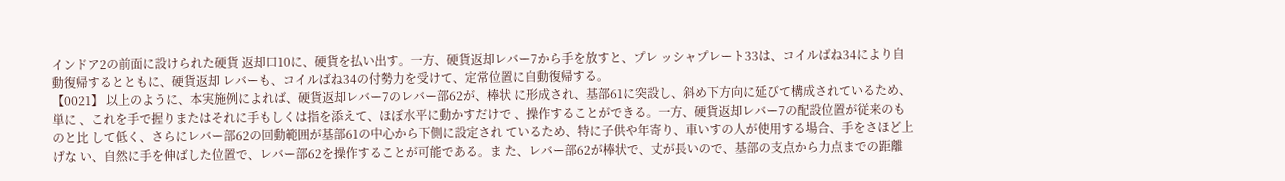インドア2の前面に設けられた硬貨 返却口10に、硬貨を払い出す。一方、硬貨返却レバー7から手を放すと、プレ ッシャプレート33は、コイルばね34により自動復帰するとともに、硬貨返却 レバーも、コイルばね34の付勢力を受けて、定常位置に自動復帰する。
【0021】 以上のように、本実施例によれば、硬貨返却レバー7のレバー部62が、棒状 に形成され、基部61に突設し、斜め下方向に延びて構成されているため、単に 、これを手で握りまたはそれに手もしくは指を添えて、ほぼ水平に動かすだけで 、操作することができる。一方、硬貨返却レバー7の配設位置が従来のものと比 して低く、さらにレバー部62の回動範囲が基部61の中心から下側に設定され ているため、特に子供や年寄り、車いすの人が使用する場合、手をさほど上げな い、自然に手を伸ばした位置で、レバー部62を操作することが可能である。ま た、レバー部62が棒状で、丈が長いので、基部の支点から力点までの距離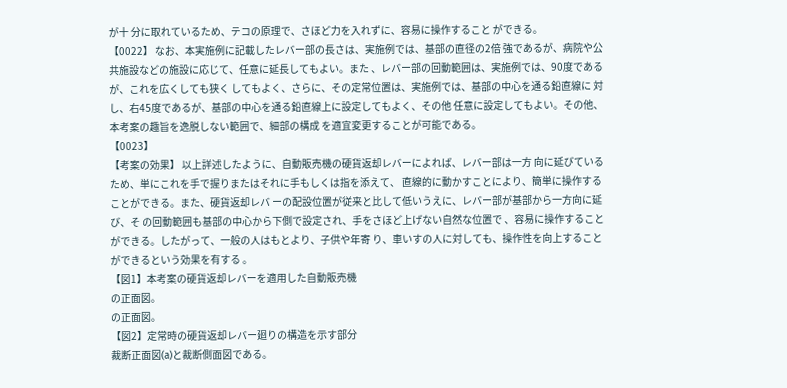が十 分に取れているため、テコの原理で、さほど力を入れずに、容易に操作すること ができる。
【0022】 なお、本実施例に記載したレバー部の長さは、実施例では、基部の直径の2倍 強であるが、病院や公共施設などの施設に応じて、任意に延長してもよい。また 、レバー部の回動範囲は、実施例では、90度であるが、これを広くしても狭く してもよく、さらに、その定常位置は、実施例では、基部の中心を通る鉛直線に 対し、右45度であるが、基部の中心を通る鉛直線上に設定してもよく、その他 任意に設定してもよい。その他、本考案の趣旨を逸脱しない範囲で、細部の構成 を適宜変更することが可能である。
【0023】
【考案の効果】 以上詳述したように、自動販売機の硬貨返却レバーによれば、レバー部は一方 向に延びているため、単にこれを手で握りまたはそれに手もしくは指を添えて、 直線的に動かすことにより、簡単に操作することができる。また、硬貨返却レバ ーの配設位置が従来と比して低いうえに、レバー部が基部から一方向に延び、そ の回動範囲も基部の中心から下側で設定され、手をさほど上げない自然な位置で 、容易に操作することができる。したがって、一般の人はもとより、子供や年寄 り、車いすの人に対しても、操作性を向上することができるという効果を有する 。
【図1】本考案の硬貨返却レバーを適用した自動販売機
の正面図。
の正面図。
【図2】定常時の硬貨返却レバー廻りの構造を示す部分
裁断正面図(a)と裁断側面図である。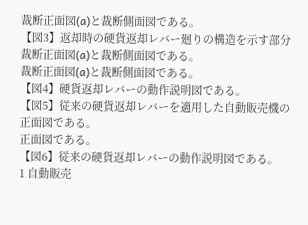裁断正面図(a)と裁断側面図である。
【図3】返却時の硬貨返却レバー廻りの構造を示す部分
裁断正面図(a)と裁断側面図である。
裁断正面図(a)と裁断側面図である。
【図4】硬貨返却レバーの動作説明図である。
【図5】従来の硬貨返却レバーを適用した自動販売機の
正面図である。
正面図である。
【図6】従来の硬貨返却レバーの動作説明図である。
1 自動販売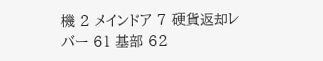機 2 メインドア 7 硬貨返却レバー 61 基部 62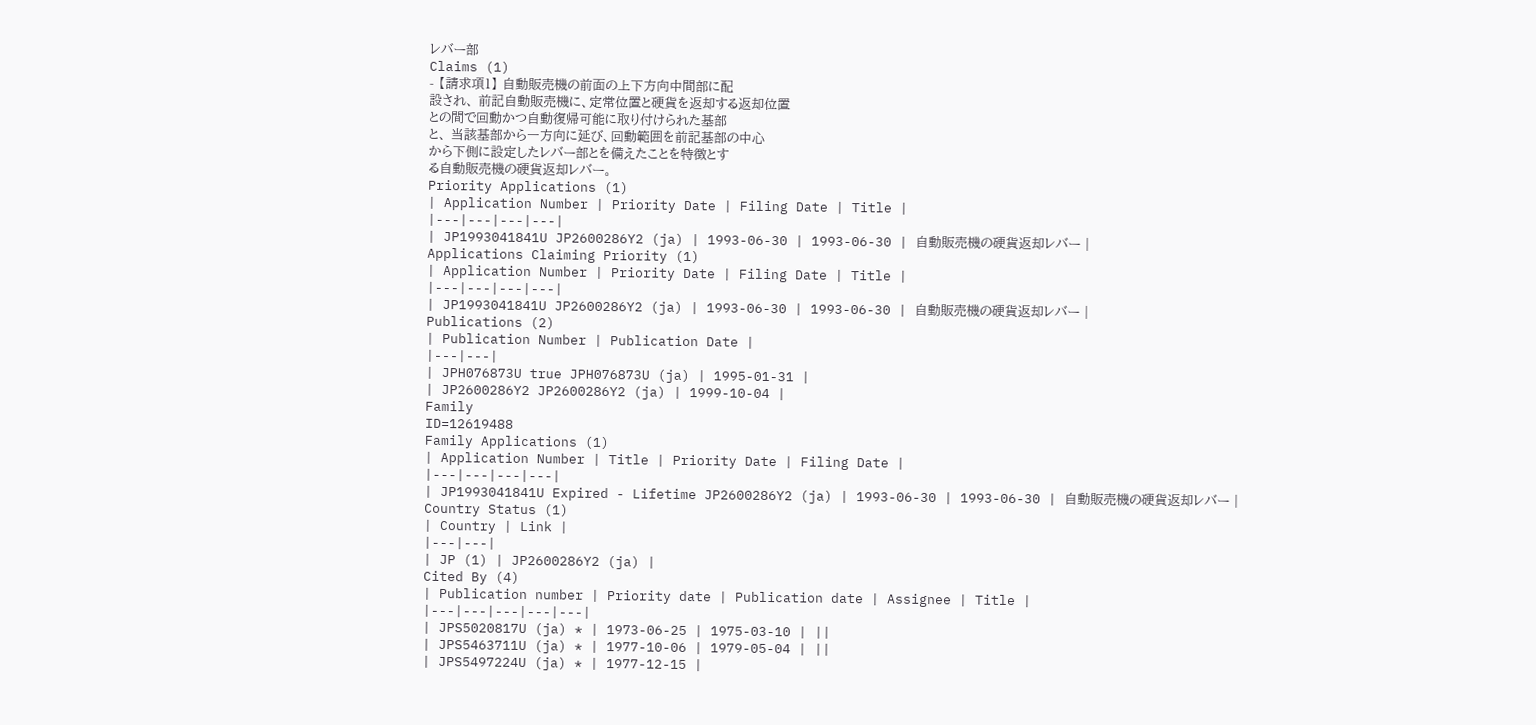レバー部
Claims (1)
- 【請求項1】 自動販売機の前面の上下方向中間部に配
設され、 前記自動販売機に、定常位置と硬貨を返却する返却位置
との間で回動かつ自動復帰可能に取り付けられた基部
と、 当該基部から一方向に延び、回動範囲を前記基部の中心
から下側に設定したレバー部とを備えたことを特徴とす
る自動販売機の硬貨返却レバー。
Priority Applications (1)
| Application Number | Priority Date | Filing Date | Title |
|---|---|---|---|
| JP1993041841U JP2600286Y2 (ja) | 1993-06-30 | 1993-06-30 | 自動販売機の硬貨返却レバー |
Applications Claiming Priority (1)
| Application Number | Priority Date | Filing Date | Title |
|---|---|---|---|
| JP1993041841U JP2600286Y2 (ja) | 1993-06-30 | 1993-06-30 | 自動販売機の硬貨返却レバー |
Publications (2)
| Publication Number | Publication Date |
|---|---|
| JPH076873U true JPH076873U (ja) | 1995-01-31 |
| JP2600286Y2 JP2600286Y2 (ja) | 1999-10-04 |
Family
ID=12619488
Family Applications (1)
| Application Number | Title | Priority Date | Filing Date |
|---|---|---|---|
| JP1993041841U Expired - Lifetime JP2600286Y2 (ja) | 1993-06-30 | 1993-06-30 | 自動販売機の硬貨返却レバー |
Country Status (1)
| Country | Link |
|---|---|
| JP (1) | JP2600286Y2 (ja) |
Cited By (4)
| Publication number | Priority date | Publication date | Assignee | Title |
|---|---|---|---|---|
| JPS5020817U (ja) * | 1973-06-25 | 1975-03-10 | ||
| JPS5463711U (ja) * | 1977-10-06 | 1979-05-04 | ||
| JPS5497224U (ja) * | 1977-12-15 |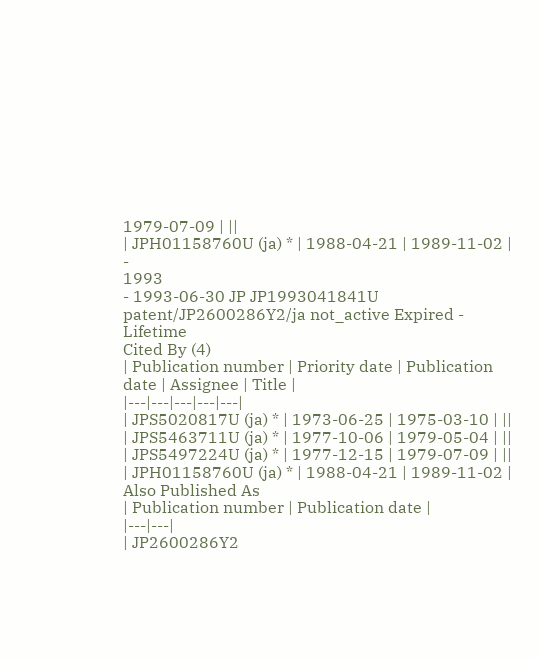1979-07-09 | ||
| JPH01158760U (ja) * | 1988-04-21 | 1989-11-02 |
-
1993
- 1993-06-30 JP JP1993041841U patent/JP2600286Y2/ja not_active Expired - Lifetime
Cited By (4)
| Publication number | Priority date | Publication date | Assignee | Title |
|---|---|---|---|---|
| JPS5020817U (ja) * | 1973-06-25 | 1975-03-10 | ||
| JPS5463711U (ja) * | 1977-10-06 | 1979-05-04 | ||
| JPS5497224U (ja) * | 1977-12-15 | 1979-07-09 | ||
| JPH01158760U (ja) * | 1988-04-21 | 1989-11-02 |
Also Published As
| Publication number | Publication date |
|---|---|
| JP2600286Y2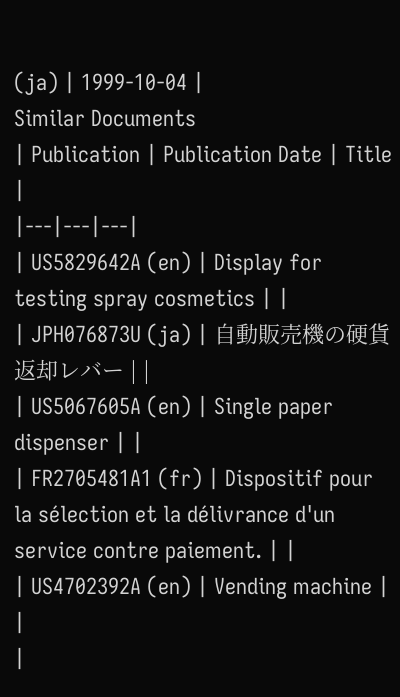(ja) | 1999-10-04 |
Similar Documents
| Publication | Publication Date | Title |
|---|---|---|
| US5829642A (en) | Display for testing spray cosmetics | |
| JPH076873U (ja) | 自動販売機の硬貨返却レバー | |
| US5067605A (en) | Single paper dispenser | |
| FR2705481A1 (fr) | Dispositif pour la sélection et la délivrance d'un service contre paiement. | |
| US4702392A (en) | Vending machine | |
|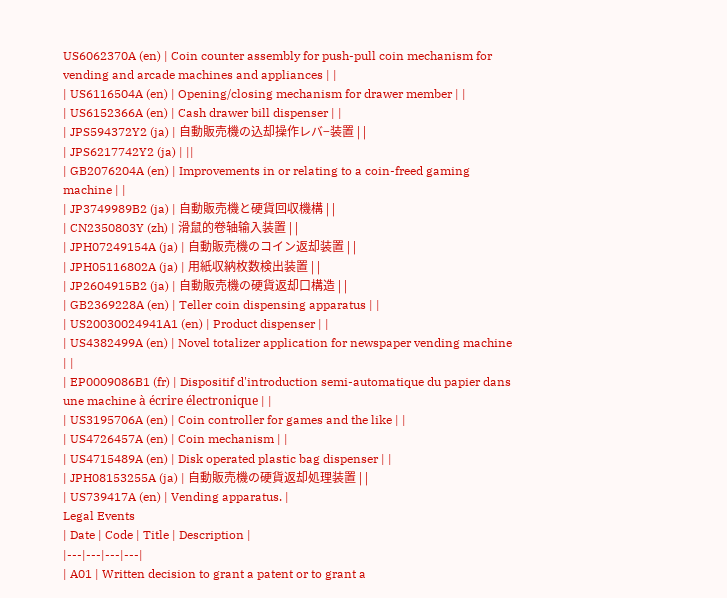US6062370A (en) | Coin counter assembly for push-pull coin mechanism for vending and arcade machines and appliances | |
| US6116504A (en) | Opening/closing mechanism for drawer member | |
| US6152366A (en) | Cash drawer bill dispenser | |
| JPS594372Y2 (ja) | 自動販売機の込却操作レバ−装置 | |
| JPS6217742Y2 (ja) | ||
| GB2076204A (en) | Improvements in or relating to a coin-freed gaming machine | |
| JP3749989B2 (ja) | 自動販売機と硬貨回収機構 | |
| CN2350803Y (zh) | 滑鼠的卷轴输入装置 | |
| JPH07249154A (ja) | 自動販売機のコイン返却装置 | |
| JPH05116802A (ja) | 用紙収納枚数検出装置 | |
| JP2604915B2 (ja) | 自動販売機の硬貨返却口構造 | |
| GB2369228A (en) | Teller coin dispensing apparatus | |
| US20030024941A1 (en) | Product dispenser | |
| US4382499A (en) | Novel totalizer application for newspaper vending machine | |
| EP0009086B1 (fr) | Dispositif d'introduction semi-automatique du papier dans une machine à écrire électronique | |
| US3195706A (en) | Coin controller for games and the like | |
| US4726457A (en) | Coin mechanism | |
| US4715489A (en) | Disk operated plastic bag dispenser | |
| JPH08153255A (ja) | 自動販売機の硬貨返却処理装置 | |
| US739417A (en) | Vending apparatus. |
Legal Events
| Date | Code | Title | Description |
|---|---|---|---|
| A01 | Written decision to grant a patent or to grant a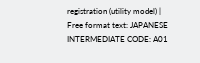registration (utility model) |
Free format text: JAPANESE INTERMEDIATE CODE: A01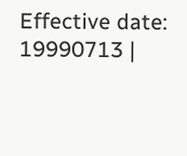Effective date: 19990713 |